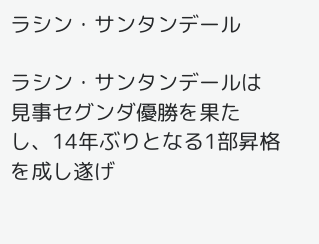ラシン・サンタンデール

ラシン・サンタンデールは見事セグンダ優勝を果たし、14年ぶりとなる1部昇格を成し遂げ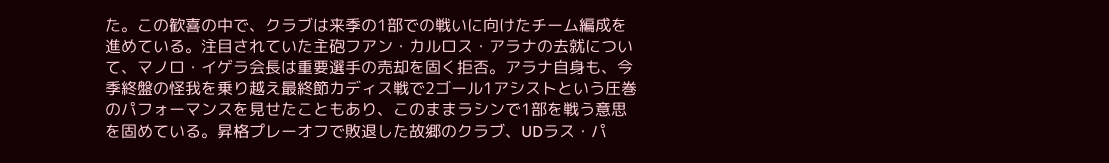た。この歓喜の中で、クラブは来季の1部での戦いに向けたチーム編成を進めている。注目されていた主砲フアン・カルロス・アラナの去就について、マノロ・イゲラ会長は重要選手の売却を固く拒否。アラナ自身も、今季終盤の怪我を乗り越え最終節カディス戦で2ゴール1アシストという圧巻のパフォーマンスを見せたこともあり、このままラシンで1部を戦う意思を固めている。昇格プレーオフで敗退した故郷のクラブ、UDラス・パ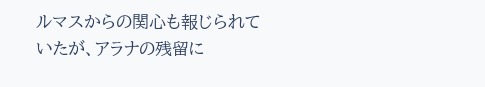ルマスからの関心も報じられていたが、アラナの残留に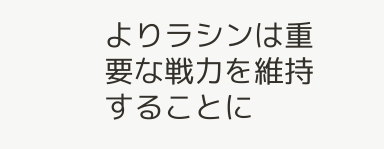よりラシンは重要な戦力を維持することに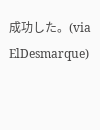成功した。(via ElDesmarque)